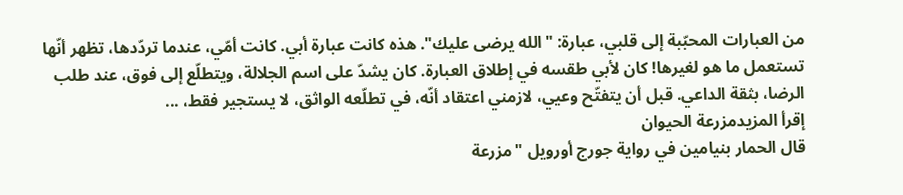من العبارات المحبّبة إلى قلبي، عبارة: "الله يرضى عليك". هذه كانت عبارة أبي. كانت أمّي، عندما تردّدها، تظهر أنّها تستعمل ما هو لغيرها! كان لأبي طقسه في إطلاق العبارة. كان يشدّ على اسم الجلالة، ويتطلّع إلى فوق، عند طلب الرضا، بثقة الداعي. قبل أن يتفتّح وعيي، لازمني اعتقاد أنّه، في تطلّعه الواثق، لا يستجير فقط، ...
إقرأ المزيدمزرعة الحيوان
قال الحمار بنيامين في رواية جورج أورويل "مزرعة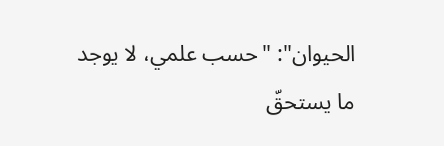الحيوان": "حسب علمي، لا يوجد ما يستحقّ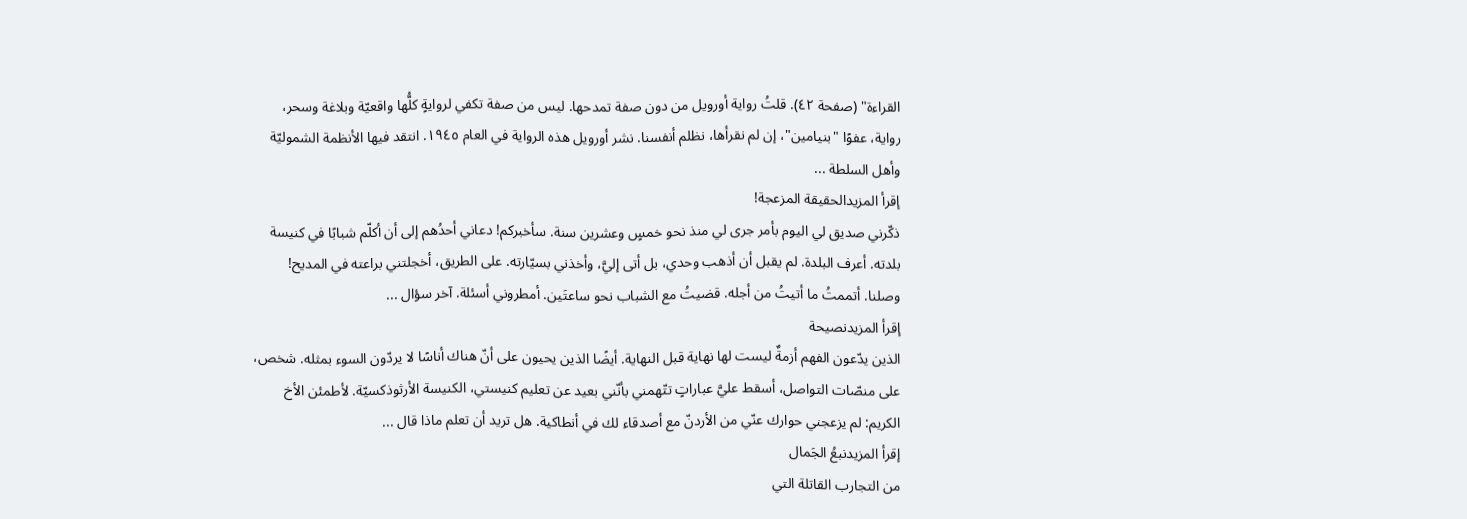القراءة" (صفحة ٤٢). قلتُ رواية أورويل من دون صفة تمدحها. ليس من صفة تكفي لروايةٍ كلُّها واقعيّة وبلاغة وسحر، رواية، عفوًا "بنيامين"، إن لم نقرأها، نظلم أنفسنا. نشر أورويل هذه الرواية في العام ١٩٤٥. انتقد فيها الأنظمة الشموليّة وأهل السلطة ...
إقرأ المزيدالحقيقة المزعجة!
ذكّرني صديق لي اليوم بأمر جرى لي منذ نحو خمسٍ وعشرين سنة. سأخبركم! دعاني أحدُهم إلى أن أكلّم شبابًا في كنيسة بلدته. أعرف البلدة. لم يقبل أن أذهب وحدي، بل أتى إليَّ، وأخذني بسيّارته. على الطريق، أخجلتني براعته في المديح! وصلنا. أتممتُ ما أتيتُ من أجله. قضيتُ مع الشباب نحو ساعتَين. أمطروني أسئلة. آخر سؤال ...
إقرأ المزيدنصيحة
الذين يدّعون الفهم أزمةٌ ليست لها نهاية قبل النهاية. أيضًا الذين يحيون على أنّ هناك أناسًا لا يردّون السوء بمثله. شخص، على منصّات التواصل، أسقط عليَّ عباراتٍ تتّهمني بأنّني بعيد عن تعليم كنيستي، الكنيسة الأرثوذكسيّة. لأطمئن الأخ الكريم: لم يزعجني حوارك عنّي من الأردنّ مع أصدقاء لك في أنطاكية. هل تريد أن تعلم ماذا قال ...
إقرأ المزيدنبعُ الجَمال
من التجارب القاتلة التي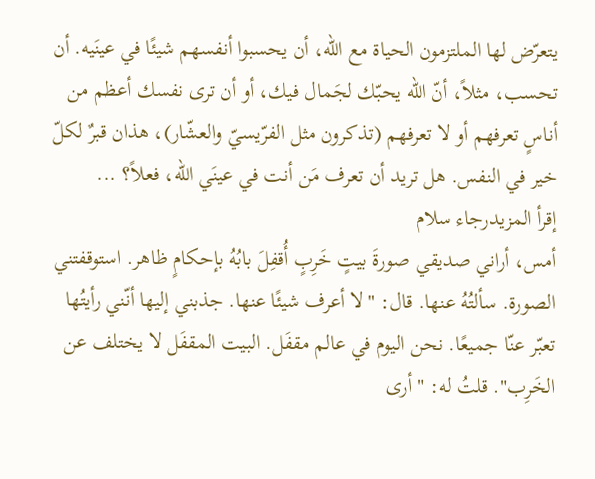يتعرّض لها الملتزمون الحياة مع الله، أن يحسبوا أنفسهم شيئًا في عينَيه. أن تحسب، مثلاً، أنّ الله يحبّك لجَمال فيك، أو أن ترى نفسك أعظم من أناسٍ تعرفهم أو لا تعرفهم (تذكرون مثل الفرّيسيّ والعشّار)، هذان قبرٌ لكلّ خير في النفس. هل تريد أن تعرف مَن أنت في عينَي الله، فعلاً؟ ...
إقرأ المزيدرجاء سلام
أمس، أراني صديقي صورةَ بيتٍ خَرِبٍ أُقفِلَ بابُهُ بإحكامٍ ظاهر. استوقفتني الصورة. سألتُهُ عنها. قال: "لا أعرف شيئًا عنها. جذبني إليها أنّني رأيتُها تعبّر عنّا جميعًا. نحن اليوم في عالم مقفَل. البيت المقفَل لا يختلف عن الخَرِب". قلتُ له: "أرى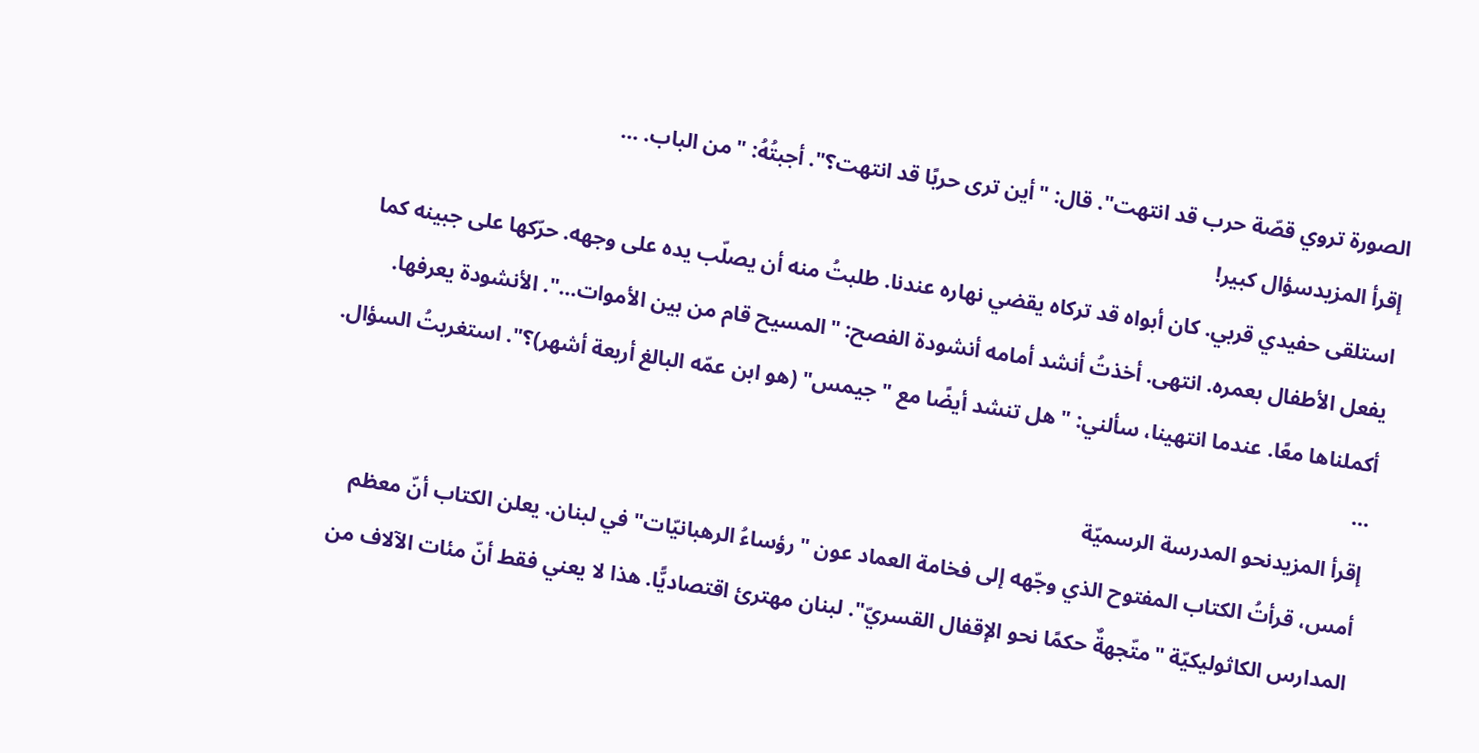الصورة تروي قصّة حرب قد انتهت". قال: "أين ترى حربًا قد انتهت؟". أجبتُهُ: "من الباب. ...
إقرأ المزيدسؤال كبير!
استلقى حفيدي قربي. كان أبواه قد تركاه يقضي نهاره عندنا. طلبتُ منه أن يصلّب يده على وجهه. حرّكها على جبينه كما يفعل الأطفال بعمره. انتهى. أخذتُ أنشد أمامه أنشودة الفصح: "المسيح قام من بين الأموات...". الأنشودة يعرفها. أكملناها معًا. عندما انتهينا، سألني: "هل تنشد أيضًا مع "جيمس" (هو ابن عمّه البالغ أربعة أشهر)؟". استغربتُ السؤال. ...
إقرأ المزيدنحو المدرسة الرسميّة
أمس، قرأتُ الكتاب المفتوح الذي وجّهه إلى فخامة العماد عون "رؤساءُ الرهبانيّات" في لبنان. يعلن الكتاب أنّ معظم المدارس الكاثوليكيّة "متّجهةٌ حكمًا نحو الإقفال القسريّ". لبنان مهترئ اقتصاديًّا. هذا لا يعني فقط أنّ مئات الآلاف من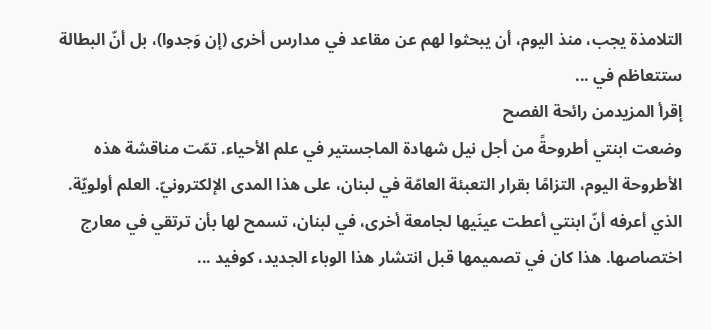التلامذة يجب، منذ اليوم، أن يبحثوا لهم عن مقاعد في مدارس أخرى (إن وَجدوا)، بل أنّ البطالة ستتعاظم في ...
إقرأ المزيدمن رائحة الفصح
وضعت ابنتي أطروحةً من أجل نيل شهادة الماجستير في علم الأحياء. تمّت مناقشة هذه الأطروحة اليوم، التزامًا بقرار التعبئة العامّة في لبنان، على هذا المدى الإلكترونيّ. العلم أولويّة. الذي أعرفه أنّ ابنتي أعطت عينَيها لجامعة أخرى، في لبنان، تسمح لها بأن ترتقي في معارج اختصاصها. هذا كان في تصميمها قبل انتشار هذا الوباء الجديد، كوفيد ...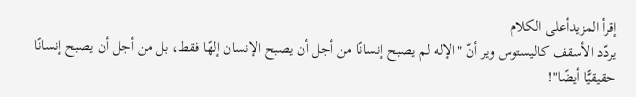إقرأ المزيدأعلى الكلام
يردّد الأسقف كاليستوس وير أنّ "الإله لم يصبح إنسانًا من أجل أن يصبح الإنسان إلهًا فقط، بل من أجل أن يصبح إنسانًا حقيقيًّا أيضًا"!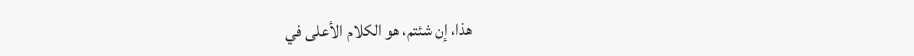هذا، إن شئتم، هو الكلام الأعلى في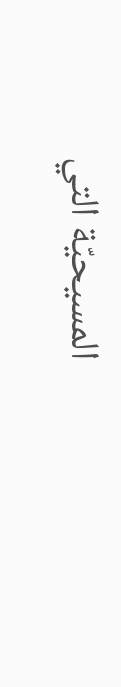المسيحيّة التي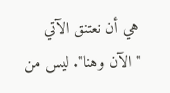هي أن نعتنق الآتي "الآن وهنا". ليس من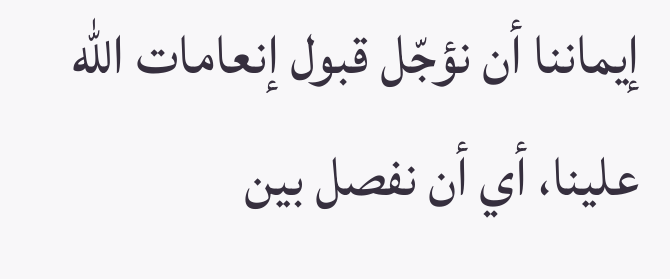إيماننا أن نؤجّل قبول إنعامات الله علينا، أي أن نفصل بين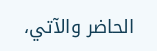الحاضر والآتي،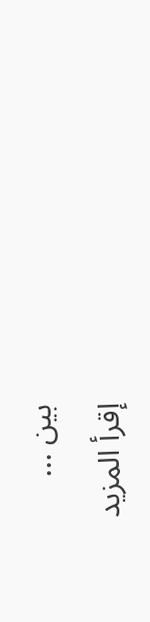بين ...
إقرأ المزيد